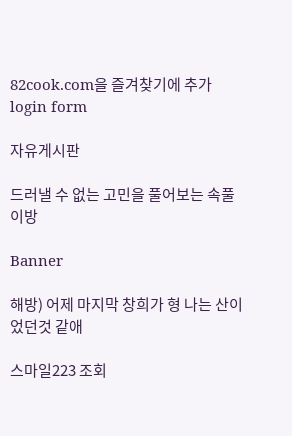82cook.com을 즐겨찾기에 추가
login form

자유게시판

드러낼 수 없는 고민을 풀어보는 속풀이방

Banner

해방) 어제 마지막 창희가 형 나는 산이었던것 같애

스마일223 조회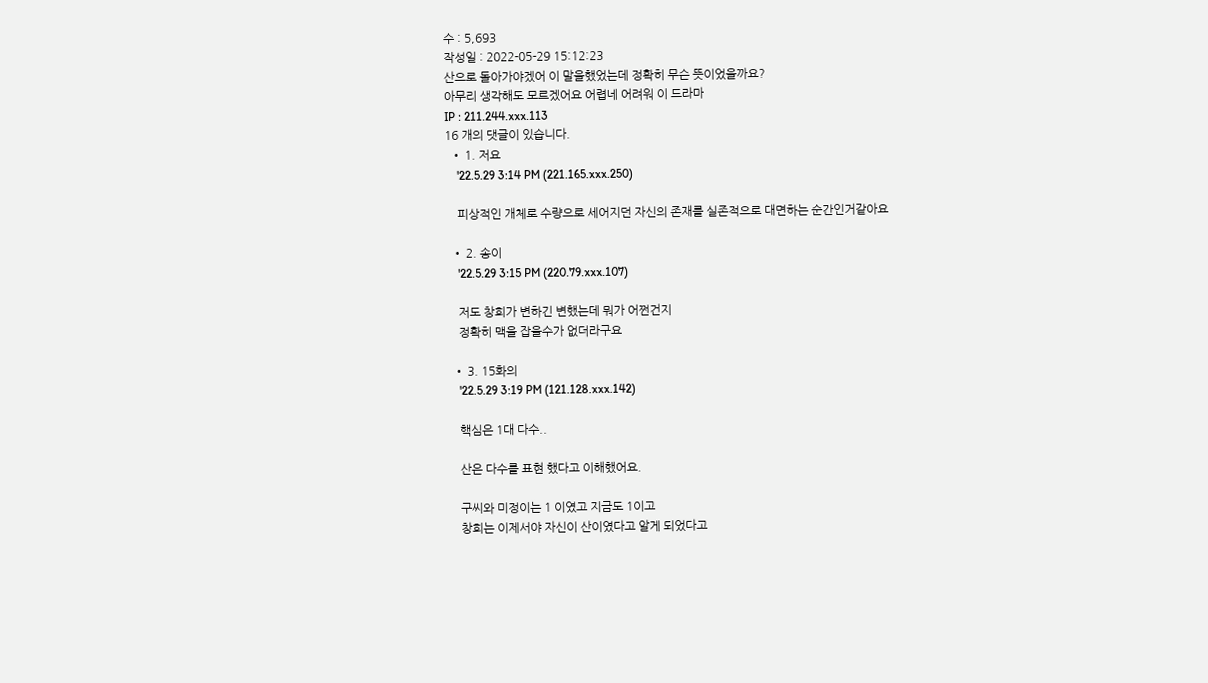수 : 5,693
작성일 : 2022-05-29 15:12:23
산으로 돌아가야겠어 이 말을했었는데 정확히 무슨 뜻이었을까요?
아무리 생각해도 모르겠어요 어렵네 어려워 이 드라마
IP : 211.244.xxx.113
16 개의 댓글이 있습니다.
  • 1. 저요
    '22.5.29 3:14 PM (221.165.xxx.250)

    피상적인 개체로 수량으로 세어지던 자신의 존재를 실존적으로 대면하는 순간인거같아요

  • 2. 송이
    '22.5.29 3:15 PM (220.79.xxx.107)

    저도 창희가 변하긴 변했는데 뭐가 어쩐건지
    정확히 맥을 잡을수가 없더라구요

  • 3. 15화의
    '22.5.29 3:19 PM (121.128.xxx.142)

    핵심은 1대 다수..

    산은 다수를 표현 했다고 이해했어요.

    구씨와 미정이는 1 이였고 지금도 1이고
    창희는 이제서야 자신이 산이였다고 알게 되었다고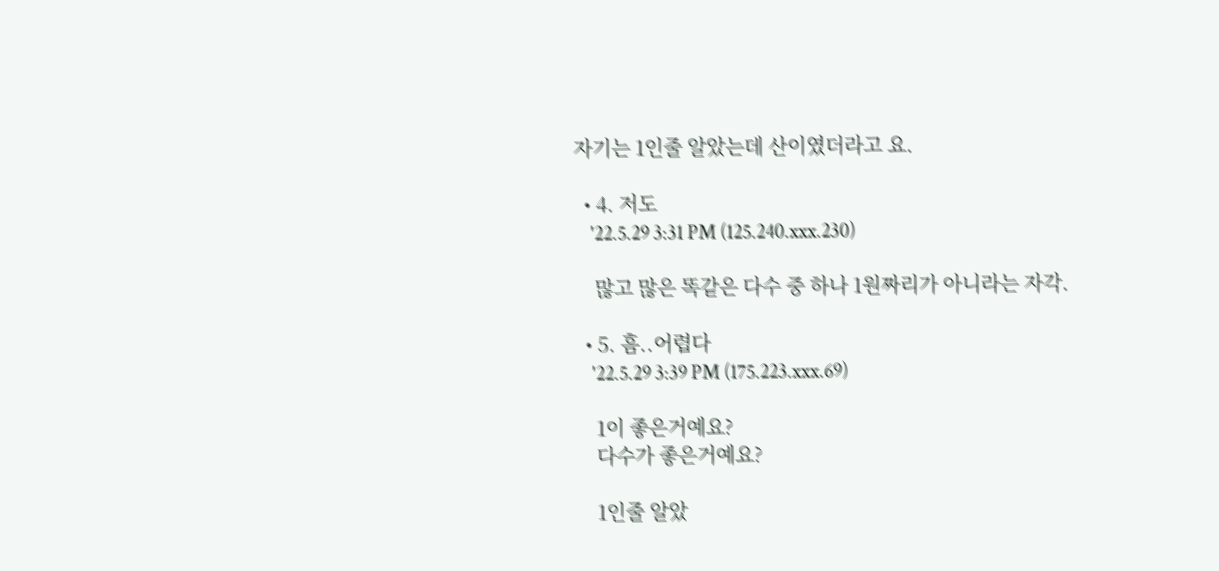자기는 1인줄 알았는데 산이였더라고 요.

  • 4. 저도
    '22.5.29 3:31 PM (125.240.xxx.230)

    많고 많은 똑같은 다수 중 하나 1원짜리가 아니라는 자각.

  • 5. 흠..어렵다
    '22.5.29 3:39 PM (175.223.xxx.69)

    1이 좋은거예요?
    다수가 좋은거예요?

    1인줄 알았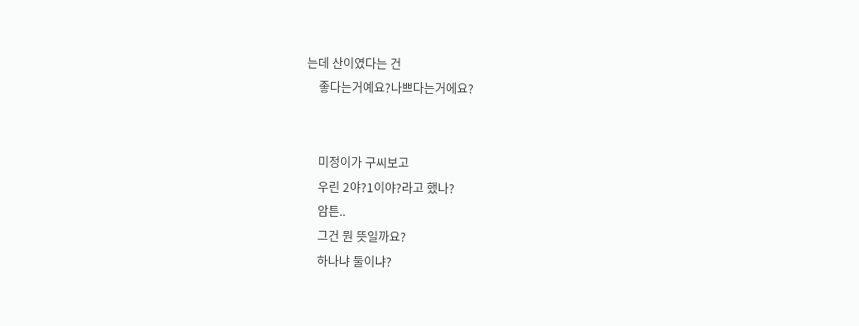는데 산이였다는 건
    좋다는거예요?나쁘다는거에요?


    미정이가 구씨보고
    우린 2야?1이야?라고 했나?
    암튼..
    그건 뭔 뜻일까요?
    하나냐 둘이냐?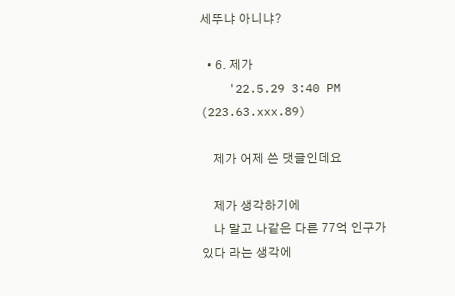세뚜냐 아니냐?

  • 6. 제가
    '22.5.29 3:40 PM (223.63.xxx.89)

    제가 어제 쓴 댓글인데요

    제가 생각하기에
    나 말고 나같은 다른 77억 인구가 있다 라는 생각에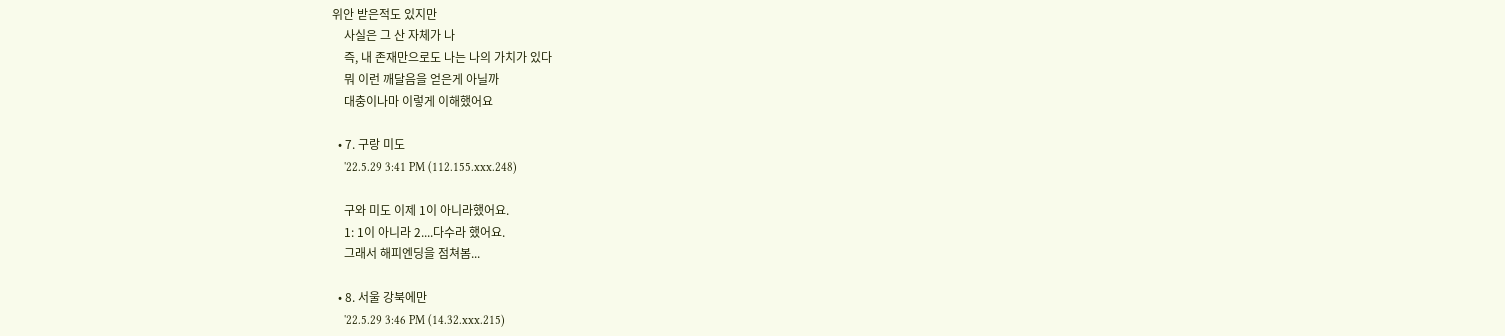위안 받은적도 있지만
    사실은 그 산 자체가 나
    즉, 내 존재만으로도 나는 나의 가치가 있다
    뭐 이런 깨달음을 얻은게 아닐까
    대충이나마 이렇게 이해했어요

  • 7. 구랑 미도
    '22.5.29 3:41 PM (112.155.xxx.248)

    구와 미도 이제 1이 아니라했어요.
    1: 1이 아니라 2....다수라 했어요.
    그래서 해피엔딩을 점쳐봄...

  • 8. 서울 강북에만
    '22.5.29 3:46 PM (14.32.xxx.215)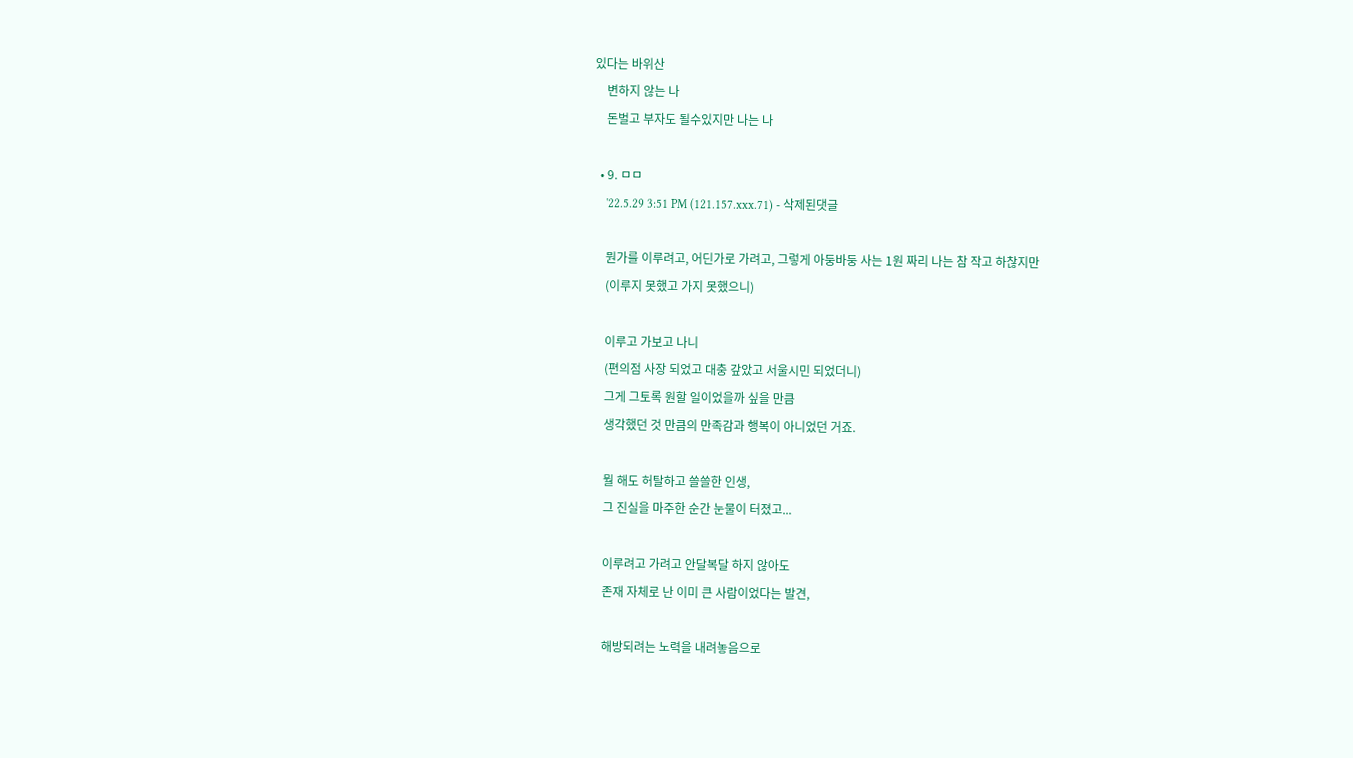있다는 바위산
    변하지 않는 나
    돈벌고 부자도 될수있지만 나는 나

  • 9. ㅁㅁ
    '22.5.29 3:51 PM (121.157.xxx.71) - 삭제된댓글

    뭔가를 이루려고, 어딘가로 가려고, 그렇게 아둥바둥 사는 1원 짜리 나는 참 작고 하찮지만
    (이루지 못했고 가지 못했으니)

    이루고 가보고 나니
    (편의점 사장 되었고 대충 갚았고 서울시민 되었더니)
    그게 그토록 원할 일이었을까 싶을 만큼
    생각했던 것 만큼의 만족감과 행복이 아니었던 거죠.

    뭘 해도 허탈하고 쓸쓸한 인생,
    그 진실을 마주한 순간 눈물이 터졌고...

    이루려고 가려고 안달복달 하지 않아도
    존재 자체로 난 이미 큰 사람이었다는 발견,

    해방되려는 노력을 내려놓음으로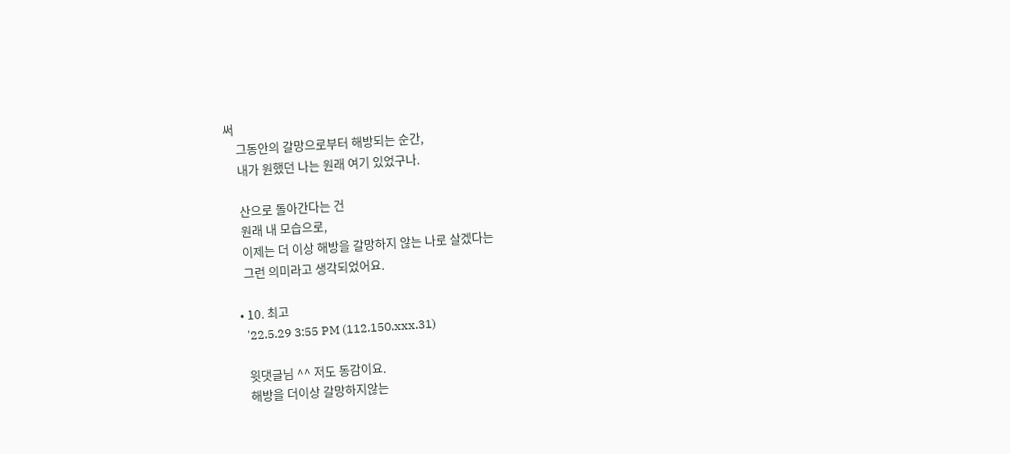써
    그동안의 갈망으로부터 해방되는 순간,
    내가 원했던 나는 원래 여기 있었구나.

    산으로 돌아간다는 건
    원래 내 모습으로,
    이제는 더 이상 해방을 갈망하지 않는 나로 살겠다는
    그런 의미라고 생각되었어요.

  • 10. 최고
    '22.5.29 3:55 PM (112.150.xxx.31)

    윗댓글님 ^^ 저도 동감이요.
    해방을 더이상 갈망하지않는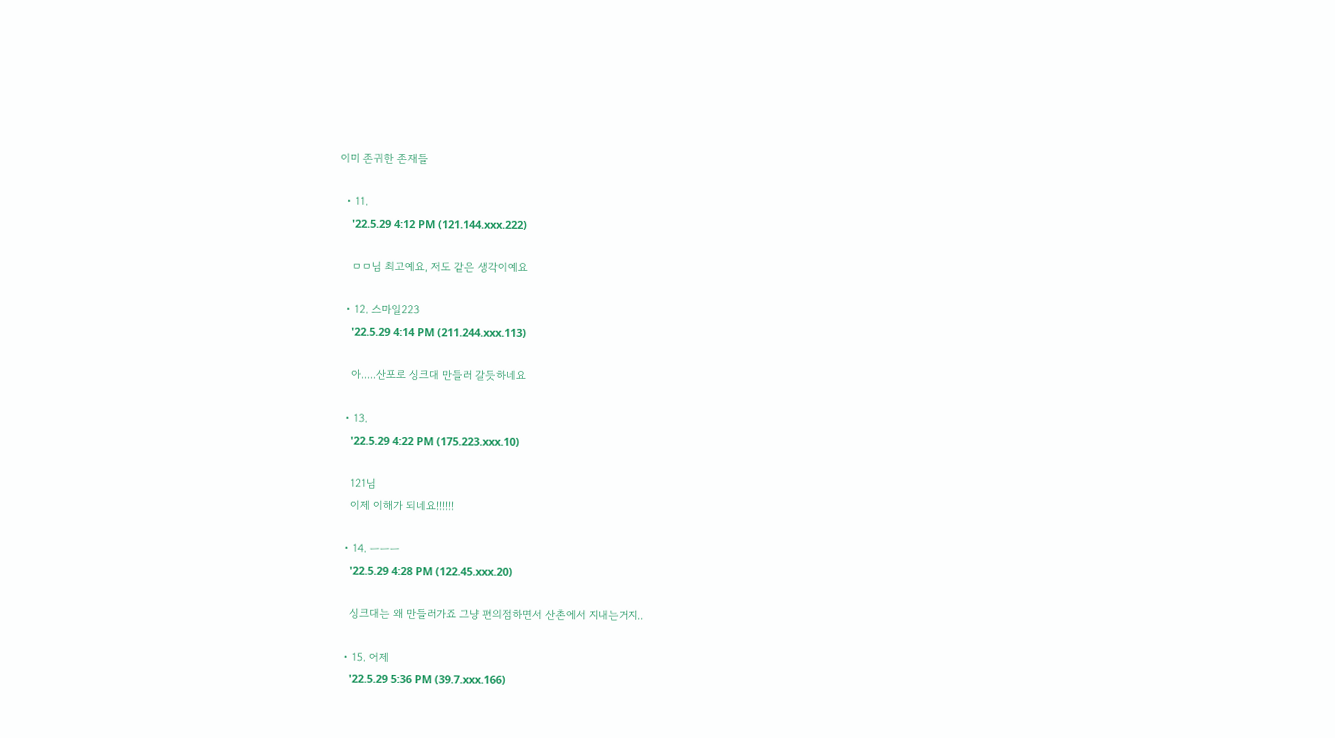이미 존귀한 존재들

  • 11.
    '22.5.29 4:12 PM (121.144.xxx.222)

    ㅁㅁ님 최고예요, 저도 같은 생각이예요

  • 12. 스마일223
    '22.5.29 4:14 PM (211.244.xxx.113)

    아.....산포로 싱크대 만들러 갈듯하네요

  • 13.
    '22.5.29 4:22 PM (175.223.xxx.10)

    121님
    이제 이해가 되네요!!!!!!

  • 14. ㅡㅡㅡ
    '22.5.29 4:28 PM (122.45.xxx.20)

    싱크대는 왜 만들러가죠 그냥 편의점하면서 산촌에서 지내는거지..

  • 15. 어제
    '22.5.29 5:36 PM (39.7.xxx.166)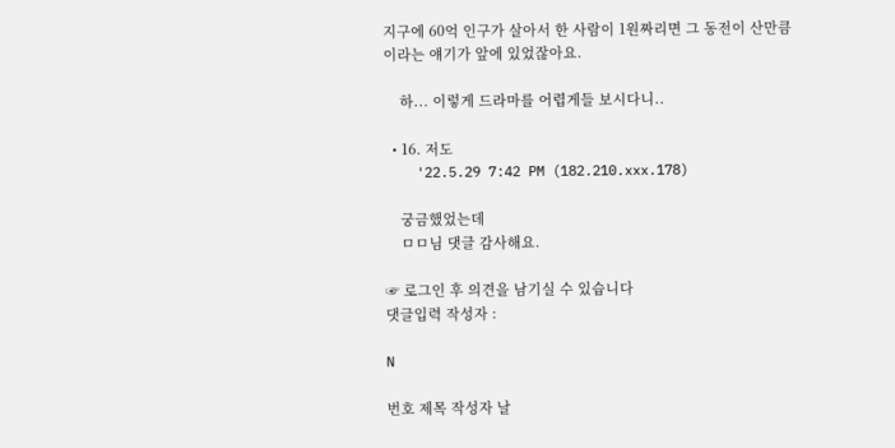지구에 60억 인구가 살아서 한 사람이 1원짜리면 그 동전이 산만큼이라는 얘기가 앞에 있었잖아요.

    하... 이렇게 드라마를 어렵게들 보시다니..

  • 16. 저도
    '22.5.29 7:42 PM (182.210.xxx.178)

    궁금했었는데
    ㅁㅁ님 댓글 감사해요.

☞ 로그인 후 의견을 남기실 수 있습니다
댓글입력 작성자 :

N

번호 제목 작성자 날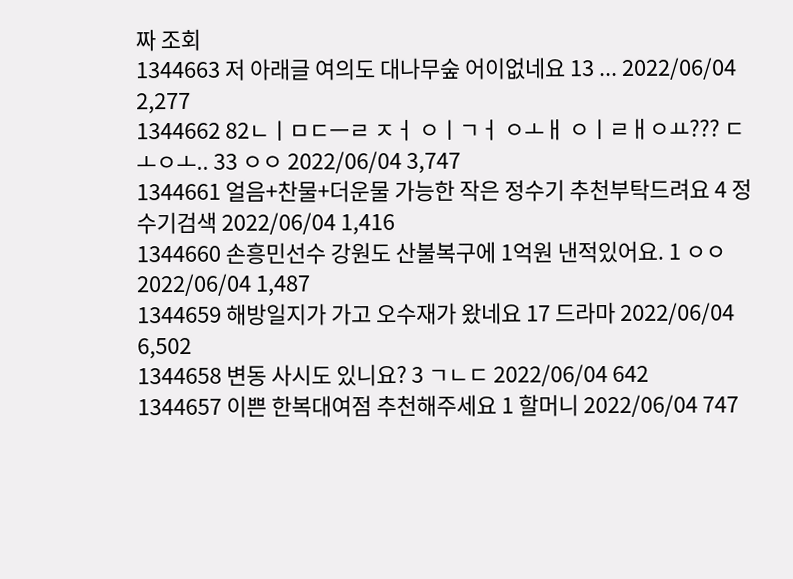짜 조회
1344663 저 아래글 여의도 대나무숲 어이없네요 13 ... 2022/06/04 2,277
1344662 82ㄴㅣㅁㄷㅡㄹ ㅈㅓ ㅇㅣㄱㅓ ㅇㅗㅐ ㅇㅣㄹㅐㅇㅛ??? ㄷㅗㅇㅗ.. 33 ㅇㅇ 2022/06/04 3,747
1344661 얼음+찬물+더운물 가능한 작은 정수기 추천부탁드려요 4 정수기검색 2022/06/04 1,416
1344660 손흥민선수 강원도 산불복구에 1억원 낸적있어요. 1 ㅇㅇ 2022/06/04 1,487
1344659 해방일지가 가고 오수재가 왔네요 17 드라마 2022/06/04 6,502
1344658 변동 사시도 있니요? 3 ㄱㄴㄷ 2022/06/04 642
1344657 이쁜 한복대여점 추천해주세요 1 할머니 2022/06/04 747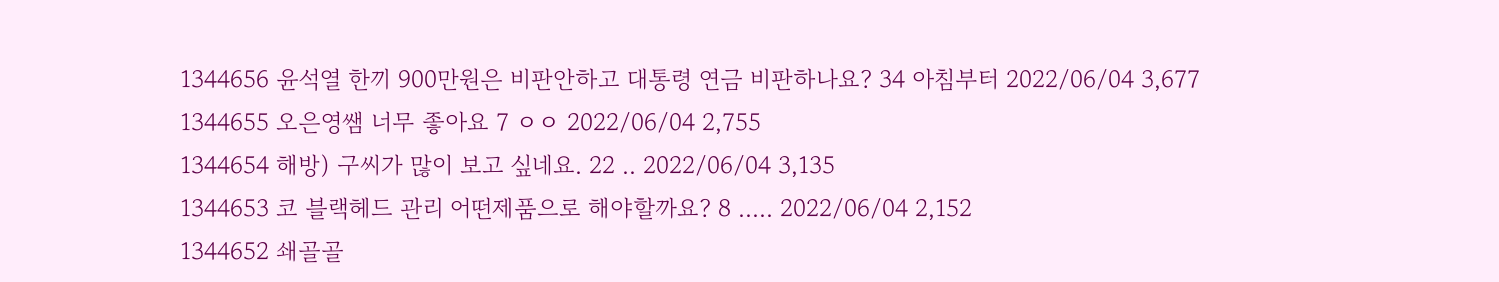1344656 윤석열 한끼 900만원은 비판안하고 대통령 연금 비판하나요? 34 아침부터 2022/06/04 3,677
1344655 오은영쌤 너무 좋아요 7 ㅇㅇ 2022/06/04 2,755
1344654 해방) 구씨가 많이 보고 싶네요. 22 .. 2022/06/04 3,135
1344653 코 블랙헤드 관리 어떤제품으로 해야할까요? 8 ..... 2022/06/04 2,152
1344652 쇄골골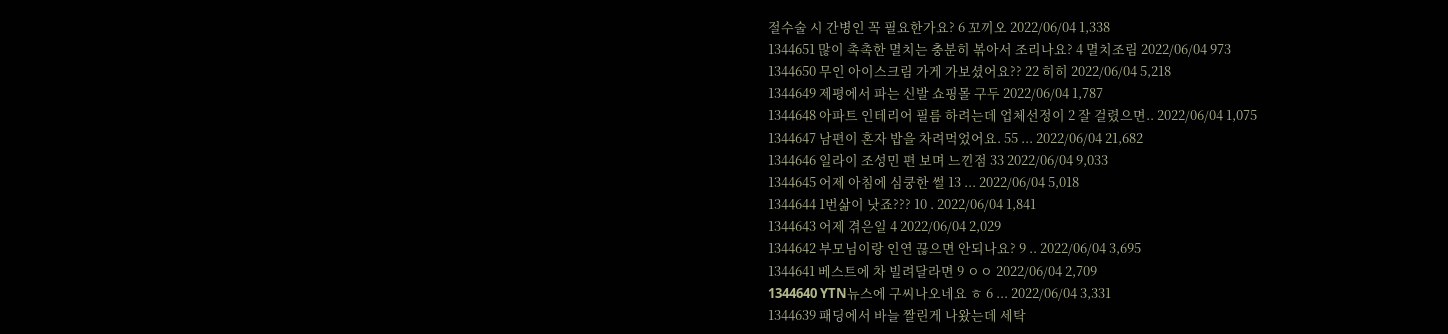절수술 시 간병인 꼭 필요한가요? 6 꼬끼오 2022/06/04 1,338
1344651 많이 촉촉한 멸치는 충분히 볶아서 조리나요? 4 멸치조림 2022/06/04 973
1344650 무인 아이스크림 가게 가보셨어요?? 22 히히 2022/06/04 5,218
1344649 제평에서 파는 신발 쇼핑몰 구두 2022/06/04 1,787
1344648 아파트 인테리어 필름 하려는데 업체선정이 2 잘 걸렸으면.. 2022/06/04 1,075
1344647 남편이 혼자 밥을 차려먹었어요. 55 ... 2022/06/04 21,682
1344646 일라이 조성민 편 보며 느낀점 33 2022/06/04 9,033
1344645 어제 아침에 심쿵한 썰 13 ... 2022/06/04 5,018
1344644 1번삶이 낫죠??? 10 . 2022/06/04 1,841
1344643 어제 겪은일 4 2022/06/04 2,029
1344642 부모님이랑 인연 끊으면 안되나요? 9 .. 2022/06/04 3,695
1344641 베스트에 차 빌려달라면 9 ㅇㅇ 2022/06/04 2,709
1344640 YTN뉴스에 구씨나오네요 ㅎ 6 ... 2022/06/04 3,331
1344639 패딩에서 바늘 짤린게 나왔는데 세탁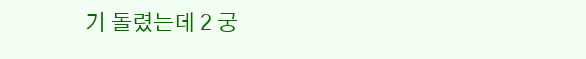기 돌렸는데 2 궁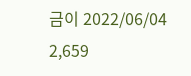금이 2022/06/04 2,659